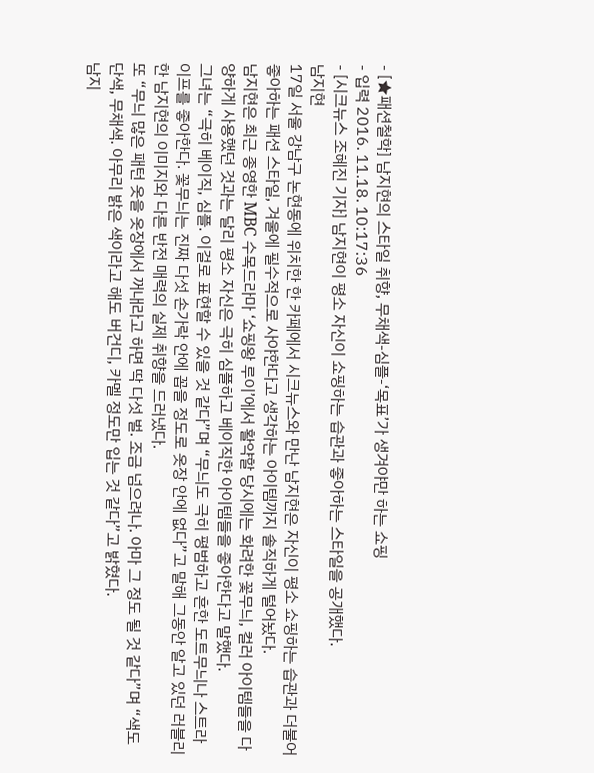- [★패션철학] 남지현의 스타일 취향, 무채색-심플-‘목표’가 생겨야만 하는 쇼핑
- 입력 2016. 11.18. 10:17:36
- [시크뉴스 조혜진 기자] 남지현이 평소 자신이 쇼핑하는 습관과 좋아하는 스타일을 공개했다.
남지현
17일 서울 강남구 논현동에 위치한 한 카페에서 시크뉴스와 만난 남지현은 자신이 평소 쇼핑하는 습관과 더불어 좋아하는 패션 스타일, 겨울에 필수적으로 사야한다고 생각하는 아이템까지 솔직하게 털어놨다.
남지현은 최근 종영한 MBC 수목드라마 ‘쇼핑왕 루이’에서 활약할 당시에는 화려한 꽃무늬, 컬러 아이템들을 다양하게 사용했던 것과는 달리 평소 자신은 극히 심플하고 베이직한 아이템들을 좋아한다고 말했다.
그녀는 “극히 베이직, 심플. 이걸로 표현할 수 있을 것 같다”며 “무늬도 극히 평범하고 흔한 도트무늬나 스트라이프를 좋아한다. 꽃무늬는 진짜 다섯 손가락 안에 꼽을 정도로 옷장 안에 없다”고 말해 그동안 알고 있던 러블리한 남지현의 이미지와 다른 반전 매력의 실제 취향을 드러냈다.
또 “무늬 많은 패턴 옷을 옷장에서 꺼내라고 하면 딱 다섯 벌. 조금 넘으려나. 아마 그 정도 될 것 같다”며 “색도 단색, 무채색. 아무리 밝은 색이라고 해도 버건디, 카멜 정도만 입는 것 같다”고 밝혔다.
남지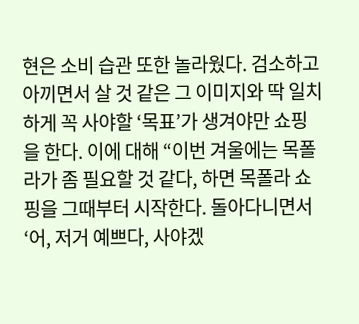현은 소비 습관 또한 놀라웠다. 검소하고 아끼면서 살 것 같은 그 이미지와 딱 일치하게 꼭 사야할 ‘목표’가 생겨야만 쇼핑을 한다. 이에 대해 “이번 겨울에는 목폴라가 좀 필요할 것 같다, 하면 목폴라 쇼핑을 그때부터 시작한다. 돌아다니면서 ‘어, 저거 예쁘다, 사야겠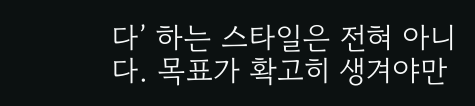다’ 하는 스타일은 전혀 아니다. 목표가 확고히 생겨야만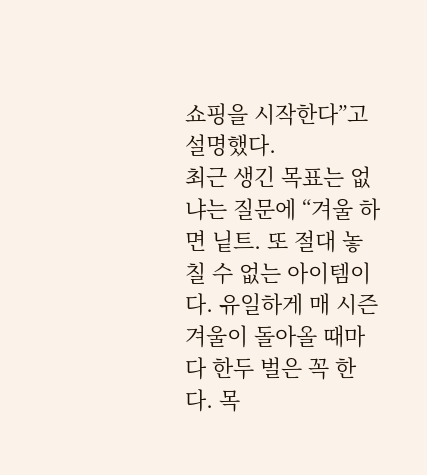쇼핑을 시작한다”고 설명했다.
최근 생긴 목표는 없냐는 질문에 “겨울 하면 닡트. 또 절대 놓칠 수 없는 아이템이다. 유일하게 매 시즌 겨울이 돌아올 때마다 한두 벌은 꼭 한다. 목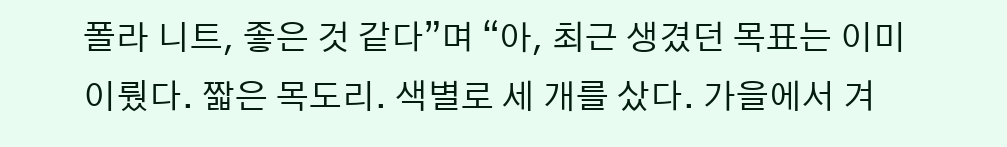폴라 니트, 좋은 것 같다”며 “아, 최근 생겼던 목표는 이미 이뤘다. 짧은 목도리. 색별로 세 개를 샀다. 가을에서 겨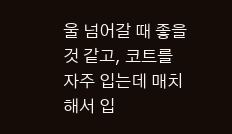울 넘어갈 때 좋을 것 같고, 코트를 자주 입는데 매치해서 입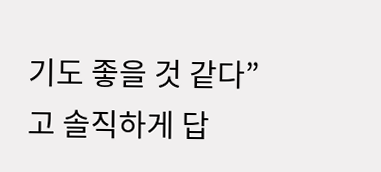기도 좋을 것 같다”고 솔직하게 답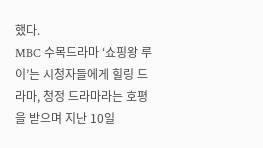했다.
MBC 수목드라마 ‘쇼핑왕 루이’는 시청자들에게 힐링 드라마, 청정 드라마라는 호평을 받으며 지난 10일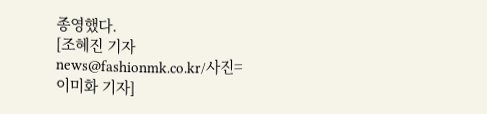종영했다.
[조혜진 기자 news@fashionmk.co.kr/사진=이미화 기자]